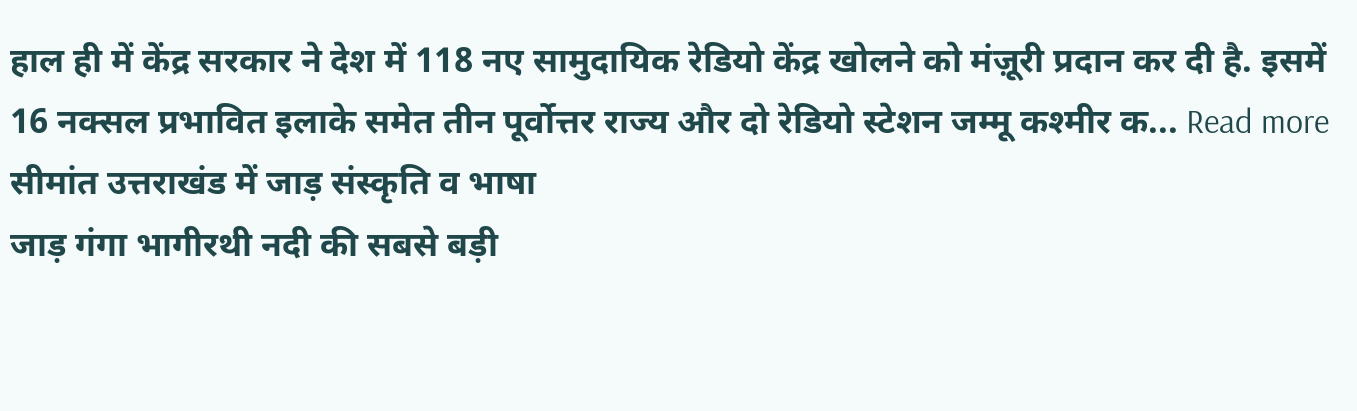हाल ही में केंद्र सरकार ने देश में 118 नए सामुदायिक रेडियो केंद्र खोलने को मंज़ूरी प्रदान कर दी है. इसमें 16 नक्सल प्रभावित इलाके समेत तीन पूर्वोत्तर राज्य और दो रेडियो स्टेशन जम्मू कश्मीर क... Read more
सीमांत उत्तराखंड में जाड़ संस्कृति व भाषा
जाड़ गंगा भागीरथी नदी की सबसे बड़ी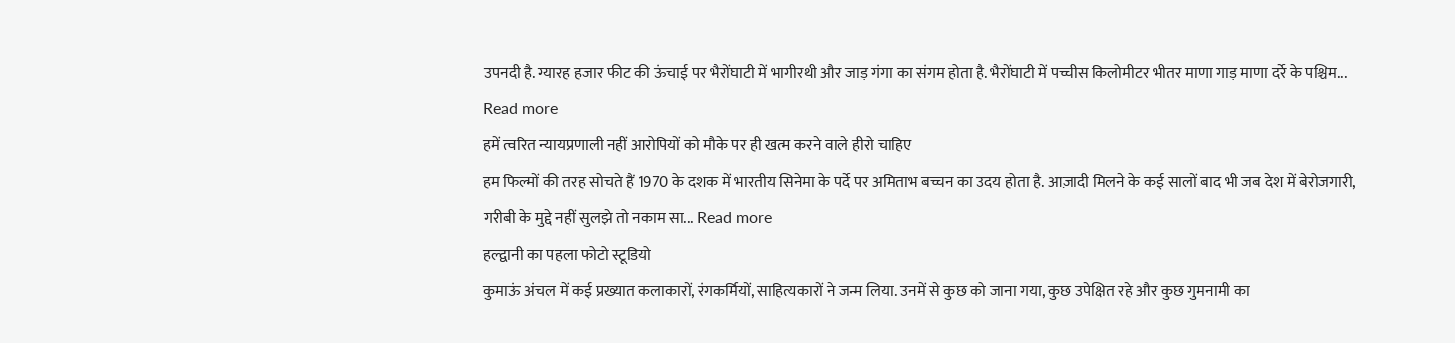उपनदी है. ग्यारह हजार फीट की ऊंचाई पर भैरोंघाटी में भागीरथी और जाड़ गंगा का संगम होता है. भैरोंघाटी में पच्चीस किलोमीटर भीतर माणा गाड़ माणा दर्रे के पश्चिम... Read more
हमें त्वरित न्यायप्रणाली नहीं आरोपियों को मौके पर ही खत्म करने वाले हीरो चाहिए
हम फिल्मों की तरह सोचते हैं 1970 के दशक में भारतीय सिनेमा के पर्दे पर अमिताभ बच्चन का उदय होता है. आज़ादी मिलने के कई सालों बाद भी जब देश में बेरोजगारी, गरीबी के मुद्दे नहीं सुलझे तो नकाम सा... Read more
हल्द्वानी का पहला फोटो स्टूडियो
कुमाऊं अंचल में कई प्रख्यात कलाकारों, रंगकर्मियों, साहित्यकारों ने जन्म लिया. उनमें से कुछ को जाना गया, कुछ उपेक्षित रहे और कुछ गुमनामी का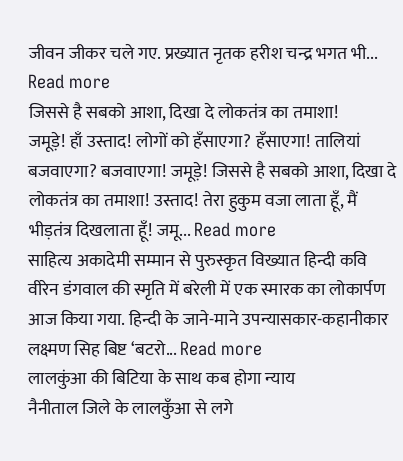जीवन जीकर चले गए. प्रख्यात नृतक हरीश चन्द्र भगत भी... Read more
जिससे है सबको आशा, दिखा दे लोकतंत्र का तमाशा!
जमूड़े! हाँ उस्ताद! लोगों को हँसाएगा? हँसाएगा! तालियां बजवाएगा? बजवाएगा! जमूड़े! जिससे है सबको आशा, दिखा दे लोकतंत्र का तमाशा! उस्ताद! तेरा हुकुम वजा लाता हूँ, मैं भीड़तंत्र दिखलाता हूँ! जमू... Read more
साहित्य अकादेमी सम्मान से पुरुस्कृत विख्यात हिन्दी कवि वीरेन डंगवाल की स्मृति में बरेली में एक स्मारक का लोकार्पण आज किया गया. हिन्दी के जाने-माने उपन्यासकार-कहानीकार लक्ष्मण सिह बिष्ट ‘बटरो... Read more
लालकुंआ की बिटिया के साथ कब होगा न्याय
नैनीताल जिले के लालकुँआ से लगे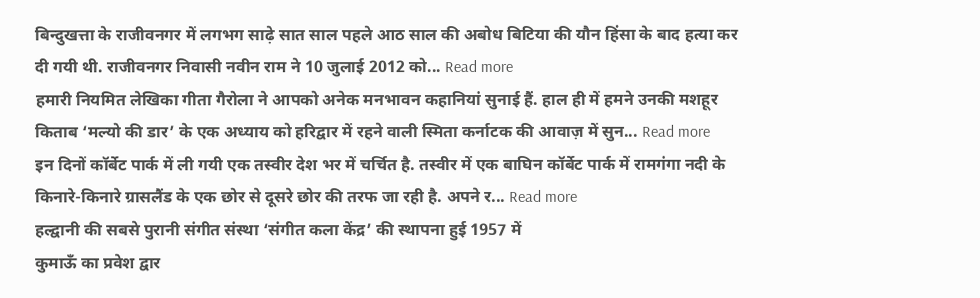बिन्दुखत्ता के राजीवनगर में लगभग साढ़े सात साल पहले आठ साल की अबोध बिटिया की यौन हिंसा के बाद हत्या कर दी गयी थी. राजीवनगर निवासी नवीन राम ने 10 जुलाई 2012 को... Read more
हमारी नियमित लेखिका गीता गैरोला ने आपको अनेक मनभावन कहानियां सुनाई हैं. हाल ही में हमने उनकी मशहूर किताब ‘मल्यो की डार’ के एक अध्याय को हरिद्वार में रहने वाली स्मिता कर्नाटक की आवाज़ में सुन... Read more
इन दिनों कॉर्बेट पार्क में ली गयी एक तस्वीर देश भर में चर्चित है. तस्वीर में एक बाघिन कॉर्बेट पार्क में रामगंगा नदी के किनारे-किनारे ग्रासलैंड के एक छोर से दूसरे छोर की तरफ जा रही है. अपने र... Read more
हल्द्वानी की सबसे पुरानी संगीत संस्था ‘संगीत कला केंद्र’ की स्थापना हुई 1957 में
कुमाऊँ का प्रवेश द्वार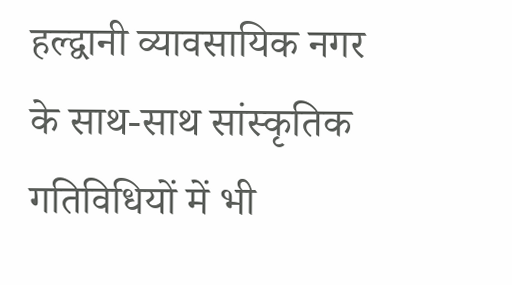हल्द्वानी व्यावसायिक नगर के साथ-साथ सांस्कृतिक गतिविधियों में भी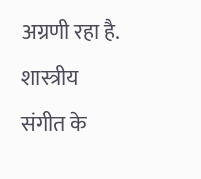अग्रणी रहा है. शास्त्रीय संगीत के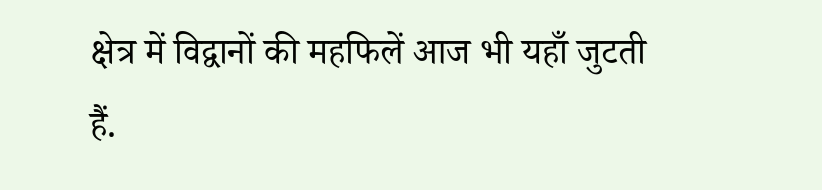क्षेत्र में विद्वानों की महफिलें आज भी यहाँ जुटती हैं.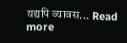यद्यपि व्यावस... Read more